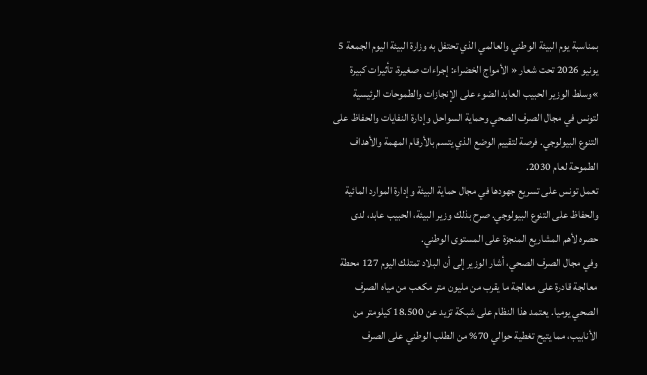بمناسبة يوم البيئة الوطني والعالمي الذي تحتفل به وزارة البيئة اليوم الجمعة 5 يونيو 2026 تحت شعار « الأمواج الخضراء: إجراءات صغيرة، تأثيرات كبيرة »وسلط الوزير الحبيب العابد الضوء على الإنجازات والطموحات الرئيسية لتونس في مجال الصرف الصحي وحماية السواحل وإدارة النفايات والحفاظ على التنوع البيولوجي. فرصة لتقييم الوضع الذي يتسم بالأرقام المهمة والأهداف الطموحة لعام 2030.
تعمل تونس على تسريع جهودها في مجال حماية البيئة وإدارة الموارد المائية والحفاظ على التنوع البيولوجي. صرح بذلك وزير البيئة، الحبيب عابد، لدى حصره لأهم المشاريع المنجزة على المستوى الوطني.
وفي مجال الصرف الصحي، أشار الوزير إلى أن البلاد تمتلك اليوم 127 محطة معالجة قادرة على معالجة ما يقرب من مليون متر مكعب من مياه الصرف الصحي يوميا. يعتمد هذا النظام على شبكة تزيد عن 18.500 كيلومتر من الأنابيب، مما يتيح تغطية حوالي 70% من الطلب الوطني على الصرف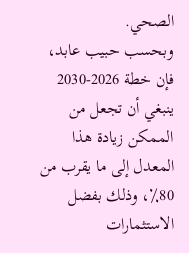الصحي.
وبحسب حبيب عابد، فإن خطة 2026-2030 ينبغي أن تجعل من الممكن زيادة هذا المعدل إلى ما يقرب من 80٪، وذلك بفضل الاستثمارات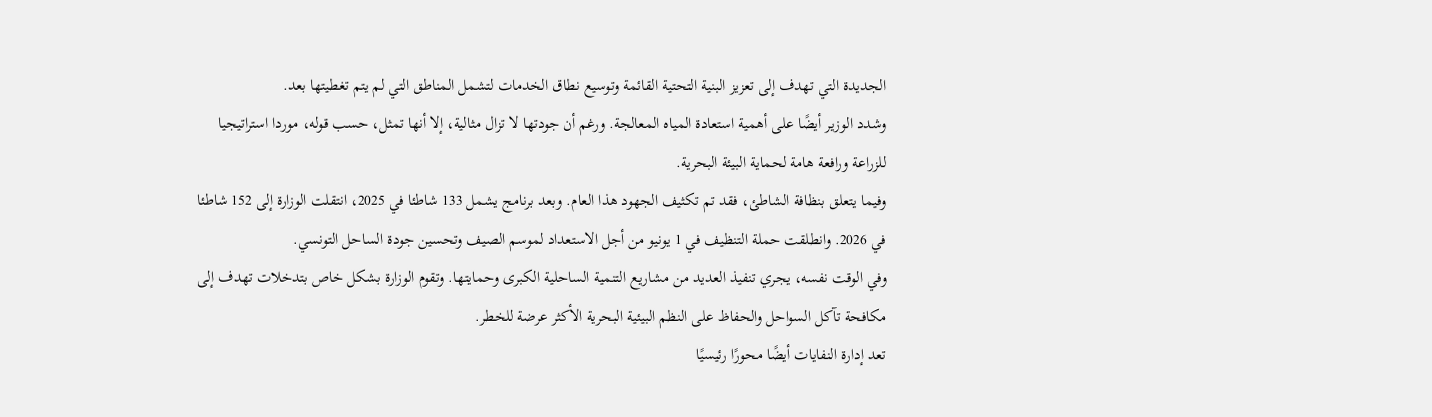الجديدة التي تهدف إلى تعزيز البنية التحتية القائمة وتوسيع نطاق الخدمات لتشمل المناطق التي لم يتم تغطيتها بعد.
وشدد الوزير أيضًا على أهمية استعادة المياه المعالجة. ورغم أن جودتها لا تزال مثالية، إلا أنها تمثل، حسب قوله، موردا استراتيجيا للزراعة ورافعة هامة لحماية البيئة البحرية.
وفيما يتعلق بنظافة الشاطئ، فقد تم تكثيف الجهود هذا العام. وبعد برنامج يشمل 133 شاطئا في 2025، انتقلت الوزارة إلى 152 شاطئا في 2026. وانطلقت حملة التنظيف في 1 يونيو من أجل الاستعداد لموسم الصيف وتحسين جودة الساحل التونسي.
وفي الوقت نفسه، يجري تنفيذ العديد من مشاريع التنمية الساحلية الكبرى وحمايتها. وتقوم الوزارة بشكل خاص بتدخلات تهدف إلى مكافحة تآكل السواحل والحفاظ على النظم البيئية البحرية الأكثر عرضة للخطر.
تعد إدارة النفايات أيضًا محورًا رئيسيًا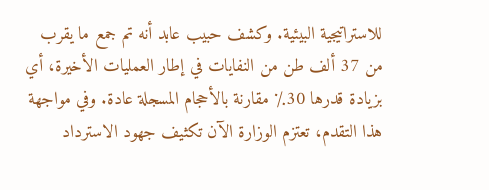للاستراتيجية البيئية. وكشف حبيب عابد أنه تم جمع ما يقرب من 37 ألف طن من النفايات في إطار العمليات الأخيرة، أي بزيادة قدرها 30٪ مقارنة بالأحجام المسجلة عادة. وفي مواجهة هذا التقدم، تعتزم الوزارة الآن تكثيف جهود الاسترداد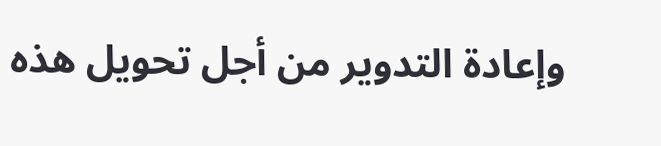وإعادة التدوير من أجل تحويل هذه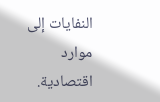النفايات إلى موارد اقتصادية.